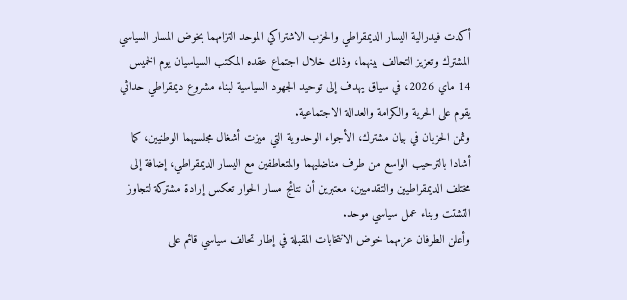أكدت فيدرالية اليسار الديمقراطي والحزب الاشتراكي الموحد التزامهما بخوض المسار السياسي المشترك وتعزيز التحالف بينهما، وذلك خلال اجتماع عقده المكتب السياسيان يوم الخميس 14 ماي 2026، في سياق يهدف إلى توحيد الجهود السياسية لبناء مشروع ديمقراطي حداثي يقوم على الحرية والكرامة والعدالة الاجتماعية.
وثمن الحزبان في بيان مشترك، الأجواء الوحدوية التي ميزت أشغال مجلسيهما الوطنيين، كما أشادا بالترحيب الواسع من طرف مناضليهما والمتعاطفين مع اليسار الديمقراطي، إضافة إلى مختلف الديمقراطيين والتقدميين، معتبرين أن نتائج مسار الحوار تعكس إرادة مشتركة لتجاوز التشتت وبناء عمل سياسي موحد.
وأعلن الطرفان عزمهما خوض الانتخابات المقبلة في إطار تحالف سياسي قائم على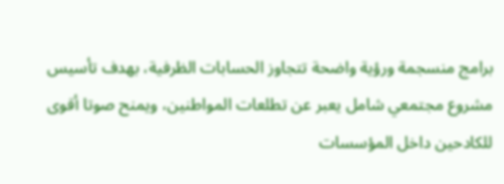برامج منسجمة ورؤية واضحة تتجاوز الحسابات الظرفية، بهدف تأسيس مشروع مجتمعي شامل يعبر عن تطلعات المواطنين، ويمنح صوتا أقوى للكادحين داخل المؤسسات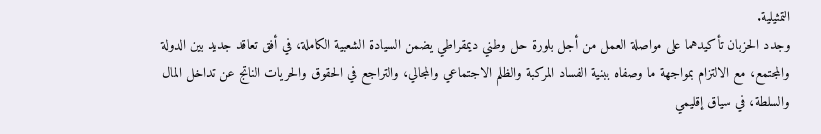التمثيلية.
وجدد الحزبان تأكيدهما على مواصلة العمل من أجل بلورة حل وطني ديمقراطي يضمن السيادة الشعبية الكاملة، في أفق تعاقد جديد بين الدولة والمجتمع، مع الالتزام بمواجهة ما وصفاه ببنية الفساد المركبة والظلم الاجتماعي والمجالي، والتراجع في الحقوق والحريات الناتج عن تداخل المال والسلطة، في سياق إقليمي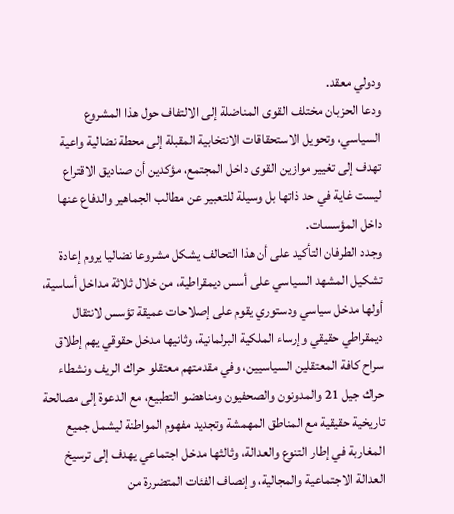ودولي معقد.
ودعا الحزبان مختلف القوى المناضلة إلى الالتفاف حول هذا المشروع السياسي، وتحويل الاستحقاقات الانتخابية المقبلة إلى محطة نضالية واعية تهدف إلى تغيير موازين القوى داخل المجتمع، مؤكدين أن صناديق الاقتراع ليست غاية في حد ذاتها بل وسيلة للتعبير عن مطالب الجماهير والدفاع عنها داخل المؤسسات.
وجدد الطرفان التأكيد على أن هذا التحالف يشكل مشروعا نضاليا يروم إعادة تشكيل المشهد السياسي على أسس ديمقراطية، من خلال ثلاثة مداخل أساسية، أولها مدخل سياسي ودستوري يقوم على إصلاحات عميقة تؤسس لانتقال ديمقراطي حقيقي وإرساء الملكية البرلمانية، وثانيها مدخل حقوقي يهم إطلاق سراح كافة المعتقلين السياسيين، وفي مقدمتهم معتقلو حراك الريف ونشطاء حراك جيل 21 والمدونون والصحفيون ومناهضو التطبيع، مع الدعوة إلى مصالحة تاريخية حقيقية مع المناطق المهمشة وتجديد مفهوم المواطنة ليشمل جميع المغاربة في إطار التنوع والعدالة، وثالثها مدخل اجتماعي يهدف إلى ترسيخ العدالة الاجتماعية والمجالية، وإنصاف الفئات المتضررة من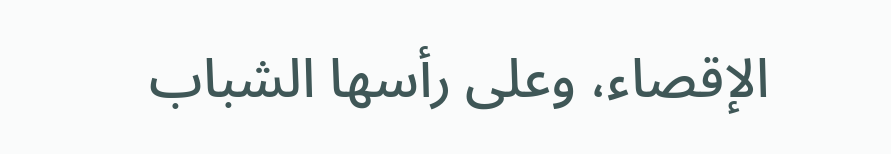الإقصاء، وعلى رأسها الشباب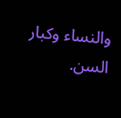والنساء وكبار السن.